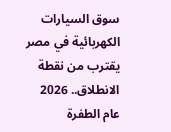سوق السيارات الكهربائية في مصر يقترب من نقطة الانطلاق.. 2026 عام الطفرة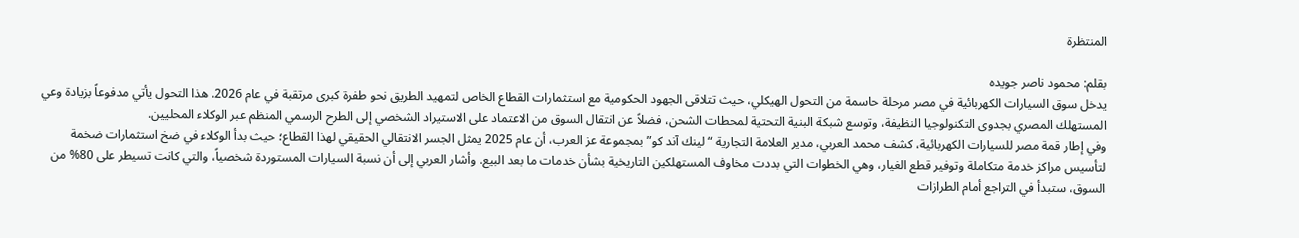المنتظرة

بقلم: محمود ناصر جويده
يدخل سوق السيارات الكهربائية في مصر مرحلة حاسمة من التحول الهيكلي، حيث تتلاقى الجهود الحكومية مع استثمارات القطاع الخاص لتمهيد الطريق نحو طفرة كبرى مرتقبة في عام 2026. هذا التحول يأتي مدفوعاً بزيادة وعي المستهلك المصري بجدوى التكنولوجيا النظيفة، وتوسع شبكة البنية التحتية لمحطات الشحن، فضلاً عن انتقال السوق من الاعتماد على الاستيراد الشخصي إلى الطرح الرسمي المنظم عبر الوكلاء المحليين.
وفي إطار قمة مصر للسيارات الكهربائية، كشف محمد العربي، مدير العلامة التجارية “لينك آند كو” بمجموعة عز العرب، أن عام 2025 يمثل الجسر الانتقالي الحقيقي لهذا القطاع؛ حيث بدأ الوكلاء في ضخ استثمارات ضخمة لتأسيس مراكز خدمة متكاملة وتوفير قطع الغيار، وهي الخطوات التي بددت مخاوف المستهلكين التاريخية بشأن خدمات ما بعد البيع. وأشار العربي إلى أن نسبة السيارات المستوردة شخصياً، والتي كانت تسيطر على 80% من السوق، ستبدأ في التراجع أمام الطرازات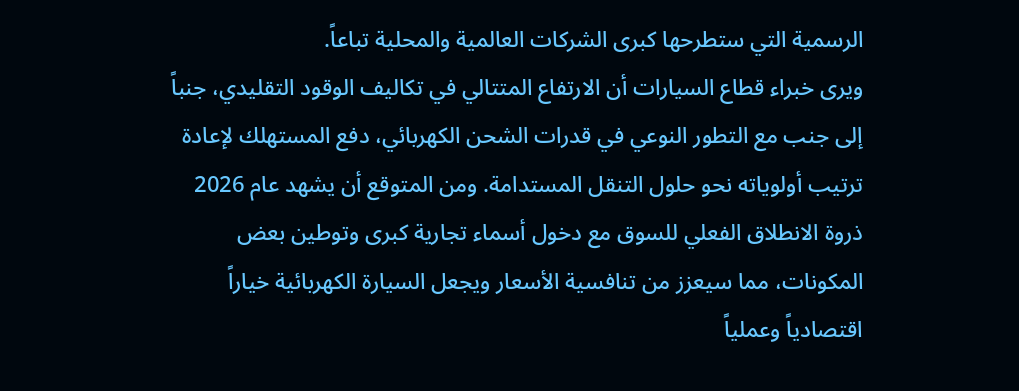الرسمية التي ستطرحها كبرى الشركات العالمية والمحلية تباعاً.
ويرى خبراء قطاع السيارات أن الارتفاع المتتالي في تكاليف الوقود التقليدي، جنباً إلى جنب مع التطور النوعي في قدرات الشحن الكهربائي، دفع المستهلك لإعادة ترتيب أولوياته نحو حلول التنقل المستدامة. ومن المتوقع أن يشهد عام 2026 ذروة الانطلاق الفعلي للسوق مع دخول أسماء تجارية كبرى وتوطين بعض المكونات، مما سيعزز من تنافسية الأسعار ويجعل السيارة الكهربائية خياراً اقتصادياً وعملياً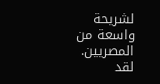لشريحة واسعة من المصريين.
لقد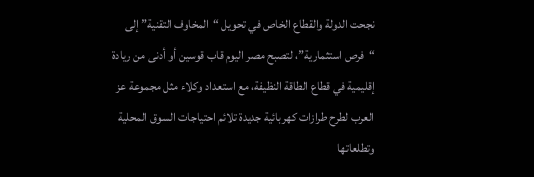نجحت الدولة والقطاع الخاص في تحويل “المخاوف التقنية” إلى “فرص استثمارية”، لتصبح مصر اليوم قاب قوسين أو أدنى من ريادة إقليمية في قطاع الطاقة النظيفة، مع استعداد وكلاء مثل مجموعة عز العرب لطرح طرازات كهربائية جديدة تلائم احتياجات السوق المحلية وتطلعاتها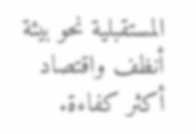المستقبلية نحو بيئة أنظف واقتصاد أكثر كفاءة.